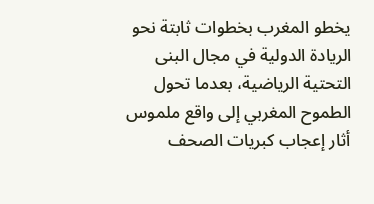يخطو المغرب بخطوات ثابتة نحو الريادة الدولية في مجال البنى التحتية الرياضية، بعدما تحول الطموح المغربي إلى واقع ملموس أثار إعجاب كبريات الصحف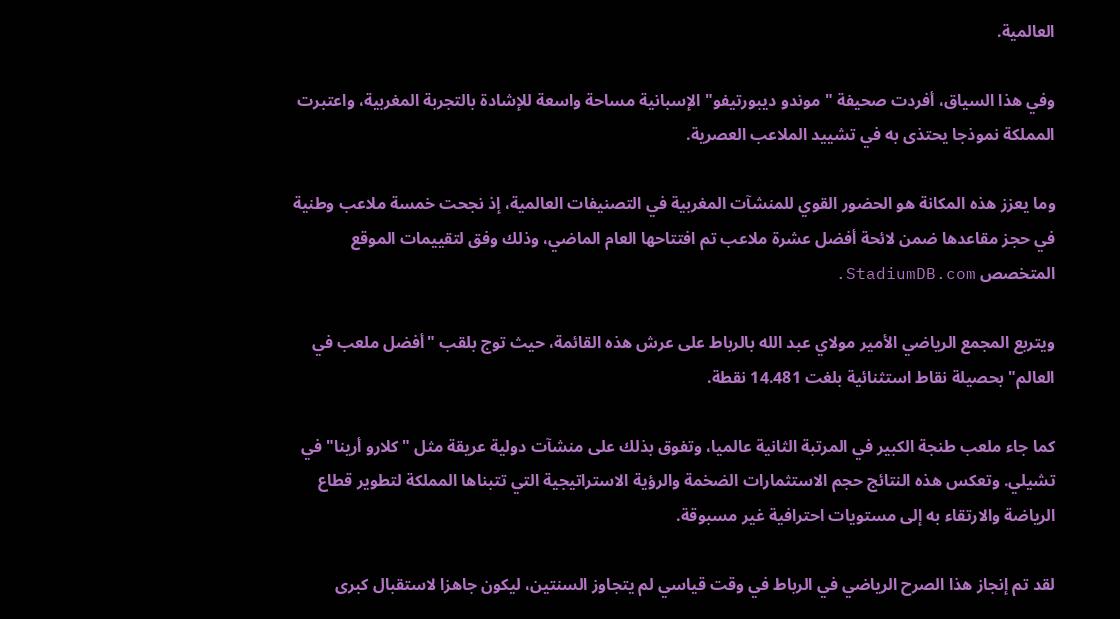العالمية.

وفي هذا السياق، أفردت صحيفة "موندو ديبورتيفو" الإسبانية مساحة واسعة للإشادة بالتجربة المغربية، واعتبرت المملكة نموذجا يحتذى به في تشييد الملاعب العصرية.

وما يعزز هذه المكانة هو الحضور القوي للمنشآت المغربية في التصنيفات العالمية، إذ نجحت خمسة ملاعب وطنية في حجز مقاعدها ضمن لائحة أفضل عشرة ملاعب تم افتتاحها العام الماضي، وذلك وفق لتقييمات الموقع المتخصص StadiumDB.com.

ويتربع المجمع الرياضي الأمير مولاي عبد الله بالرباط على عرش هذه القائمة، حيث توج بلقب "أفضل ملعب في العالم" بحصيلة نقاط استثنائية بلغت 14.481 نقطة.

كما جاء ملعب طنجة الكبير في المرتبة الثانية عالميا، وتفوق بذلك على منشآت دولية عريقة مثل "كلارو أرينا" في تشيلي. وتعكس هذه النتائج حجم الاستثمارات الضخمة والرؤية الاستراتيجية التي تتبناها المملكة لتطوير قطاع الرياضة والارتقاء به إلى مستويات احترافية غير مسبوقة.

لقد تم إنجاز هذا الصرح الرياضي في الرباط في وقت قياسي لم يتجاوز السنتين، ليكون جاهزا لاستقبال كبرى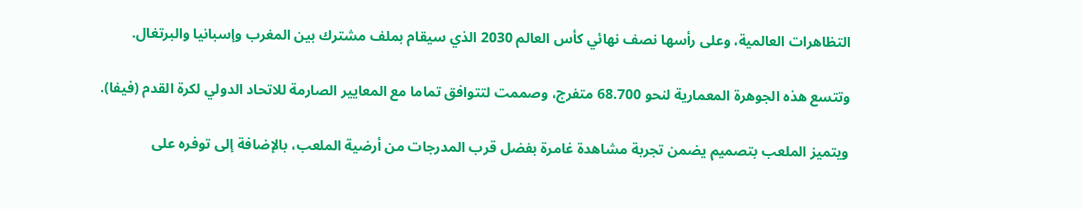التظاهرات العالمية، وعلى رأسها نصف نهائي كأس العالم 2030 الذي سيقام بملف مشترك بين المغرب وإسبانيا والبرتغال.

وتتسع هذه الجوهرة المعمارية لنحو 68.700 متفرج، وصممت لتتوافق تماما مع المعايير الصارمة للاتحاد الدولي لكرة القدم (فيفا).

ويتميز الملعب بتصميم يضمن تجربة مشاهدة غامرة بفضل قرب المدرجات من أرضية الملعب، بالإضافة إلى توفره على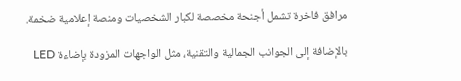مرافق فاخرة تشمل أجنحة مخصصة لكبار الشخصيات ومنصة إعلامية ضخمة.

بالإضافة إلى الجوانب الجمالية والتقنية، مثل الواجهات المزودة بإضاءة LED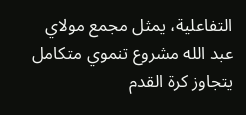التفاعلية، يمثل مجمع مولاي عبد الله مشروع تنموي متكامل يتجاوز كرة القدم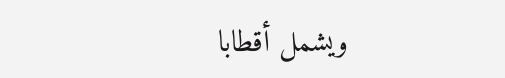ويشمل أقطابا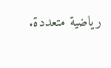رياضية متعددة.